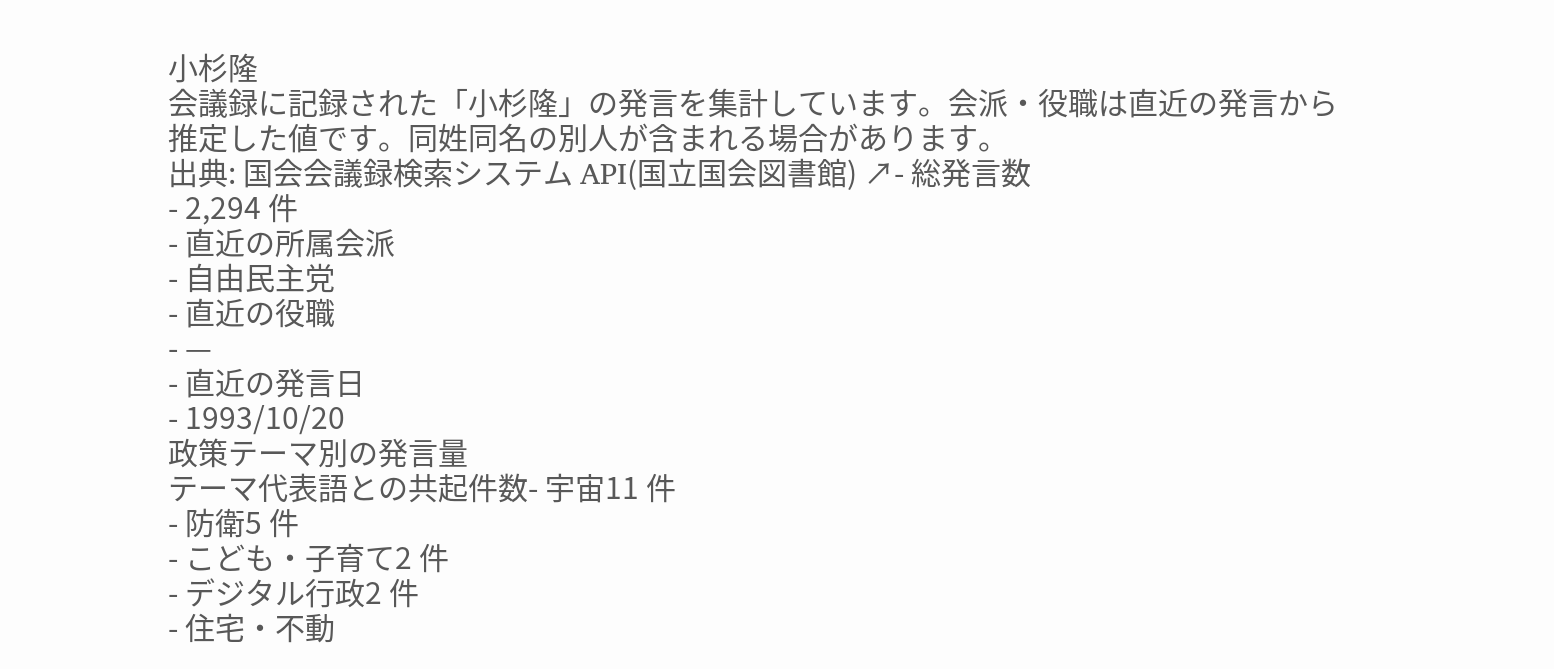小杉隆
会議録に記録された「小杉隆」の発言を集計しています。会派・役職は直近の発言から推定した値です。同姓同名の別人が含まれる場合があります。
出典: 国会会議録検索システム API(国立国会図書館) ↗- 総発言数
- 2,294 件
- 直近の所属会派
- 自由民主党
- 直近の役職
- —
- 直近の発言日
- 1993/10/20
政策テーマ別の発言量
テーマ代表語との共起件数- 宇宙11 件
- 防衛5 件
- こども・子育て2 件
- デジタル行政2 件
- 住宅・不動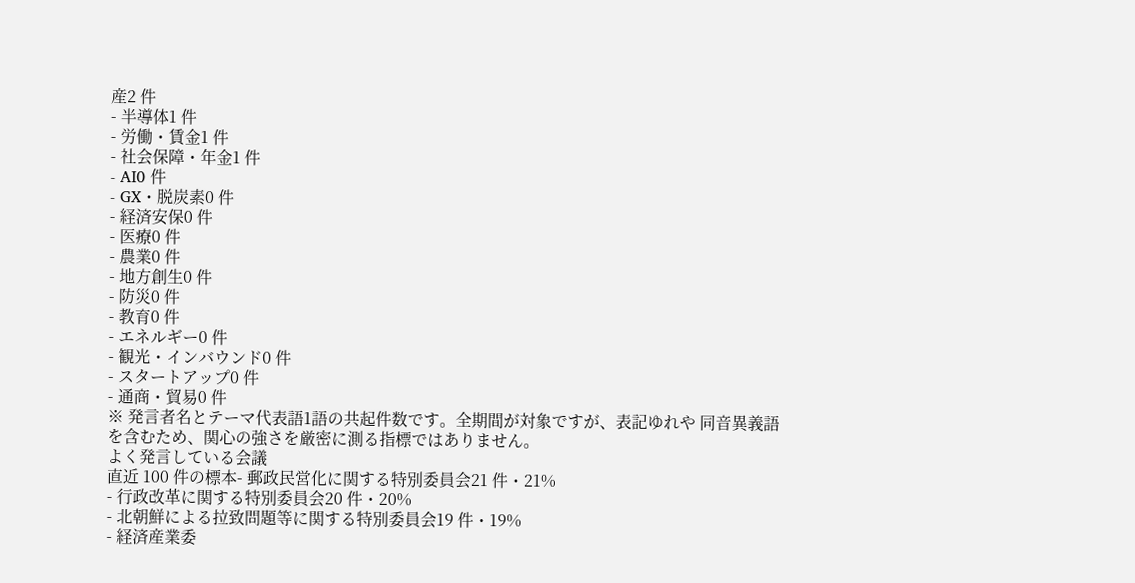産2 件
- 半導体1 件
- 労働・賃金1 件
- 社会保障・年金1 件
- AI0 件
- GX・脱炭素0 件
- 経済安保0 件
- 医療0 件
- 農業0 件
- 地方創生0 件
- 防災0 件
- 教育0 件
- エネルギー0 件
- 観光・インバウンド0 件
- スタートアップ0 件
- 通商・貿易0 件
※ 発言者名とテーマ代表語1語の共起件数です。全期間が対象ですが、表記ゆれや 同音異義語を含むため、関心の強さを厳密に測る指標ではありません。
よく発言している会議
直近 100 件の標本- 郵政民営化に関する特別委員会21 件・21%
- 行政改革に関する特別委員会20 件・20%
- 北朝鮮による拉致問題等に関する特別委員会19 件・19%
- 経済産業委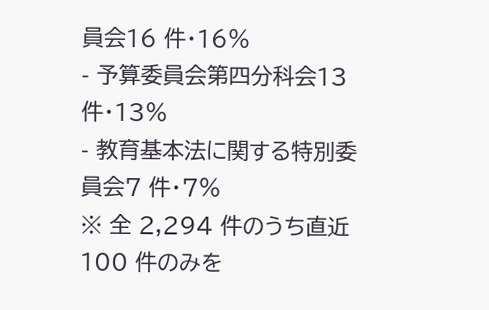員会16 件・16%
- 予算委員会第四分科会13 件・13%
- 教育基本法に関する特別委員会7 件・7%
※ 全 2,294 件のうち直近 100 件のみを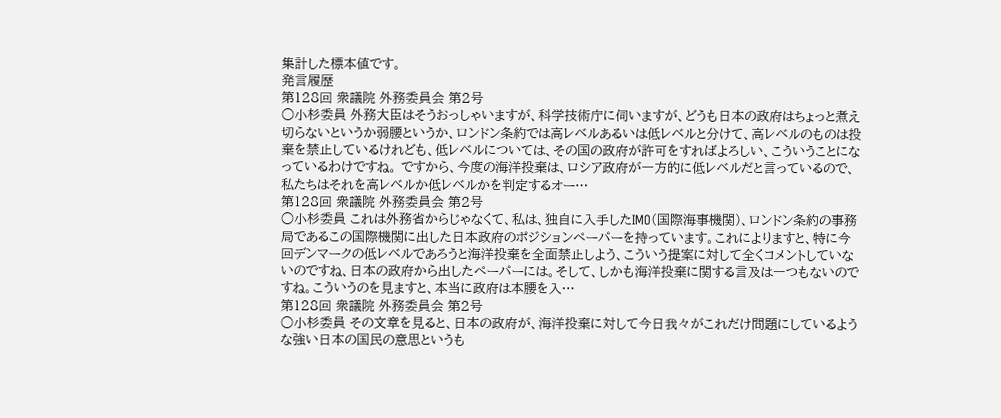集計した標本値です。
発言履歴
第128回 衆議院 外務委員会 第2号
○小杉委員 外務大臣はそうおっしゃいますが、科学技術庁に伺いますが、どうも日本の政府はちょっと煮え切らないというか弱腰というか、ロンドン条約では高レベルあるいは低レベルと分けて、高レベルのものは投棄を禁止しているけれども、低レベルについては、その国の政府が許可をすればよろしい、こういうことになっているわけですね。 ですから、今度の海洋投棄は、ロシア政府が一方的に低レベルだと言っているので、私たちはそれを高レベルか低レベルかを判定するオー…
第128回 衆議院 外務委員会 第2号
○小杉委員 これは外務省からじゃなくて、私は、独自に入手したIMO(国際海事機関)、ロンドン条約の事務局であるこの国際機関に出した日本政府のポジションペーパーを持っています。これによりますと、特に今回デンマークの低レベルであろうと海洋投棄を全面禁止しよう、こういう提案に対して全くコメントしていないのですね、日本の政府から出したペーパーには。そして、しかも海洋投棄に関する言及は一つもないのですね。こういうのを見ますと、本当に政府は本腰を入…
第128回 衆議院 外務委員会 第2号
○小杉委員 その文章を見ると、日本の政府が、海洋投棄に対して今日我々がこれだけ問題にしているような強い日本の国民の意思というも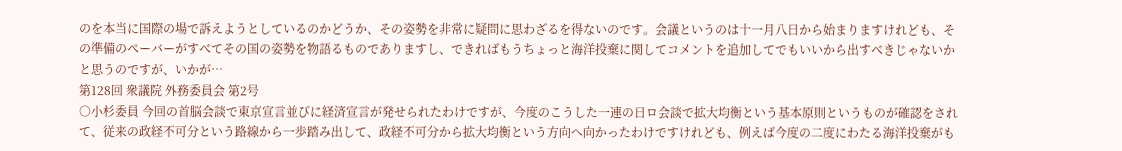のを本当に国際の場で訴えようとしているのかどうか、その姿勢を非常に疑問に思わざるを得ないのです。会議というのは十一月八日から始まりますけれども、その準備のぺーバーがすべてその国の姿勢を物語るものでありますし、できればもうちょっと海洋投棄に関してコメントを追加してでもいいから出すべきじゃないかと思うのですが、いかが…
第128回 衆議院 外務委員会 第2号
○小杉委員 今回の首脳会談で東京宣言並びに経済宣言が発せられたわけですが、今度のこうした一連の日ロ会談で拡大均衡という基本原則というものが確認をされて、従来の政経不可分という路線から一歩踏み出して、政経不可分から拡大均衡という方向へ向かったわけですけれども、例えば今度の二度にわたる海洋投棄がも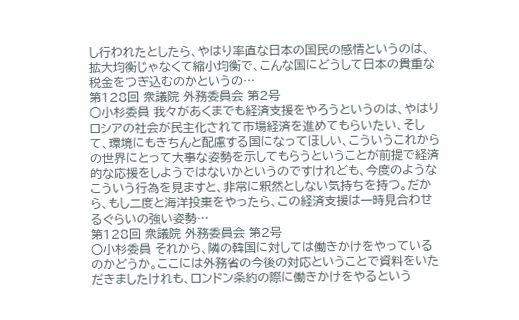し行われたとしたら、やはり率直な日本の国民の感情というのは、拡大均衡じゃなくて縮小均衡で、こんな国にどうして日本の貴重な税金をつぎ込むのかというの…
第128回 衆議院 外務委員会 第2号
○小杉委員 我々があくまでも経済支援をやろうというのは、やはりロシアの社会が民主化されて市場経済を進めてもらいたい、そして、環境にもきちんと配慮する国になってほしい、こういうこれからの世界にとって大事な姿勢を示してもらうということが前提で経済的な応援をしようではないかというのですけれども、今度のようなこういう行為を見ますと、非常に釈然としない気持ちを持つ。だから、もし二度と海洋投棄をやったら、この経済支援は一時見合わせるぐらいの強い姿勢…
第128回 衆議院 外務委員会 第2号
○小杉委員 それから、隣の韓国に対しては働きかけをやっているのかどうか。ここには外務省の今後の対応ということで資料をいただきましたけれも、ロンドン条約の際に働きかけをやるという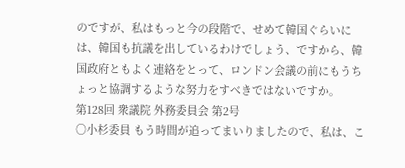のですが、私はもっと今の段階で、せめて韓国ぐらいには、韓国も抗議を出しているわけでしょう、ですから、韓国政府ともよく連絡をとって、ロンドン会議の前にもうちょっと協調するような努力をすべきではないですか。
第128回 衆議院 外務委員会 第2号
○小杉委員 もう時間が追ってまいりましたので、私は、こ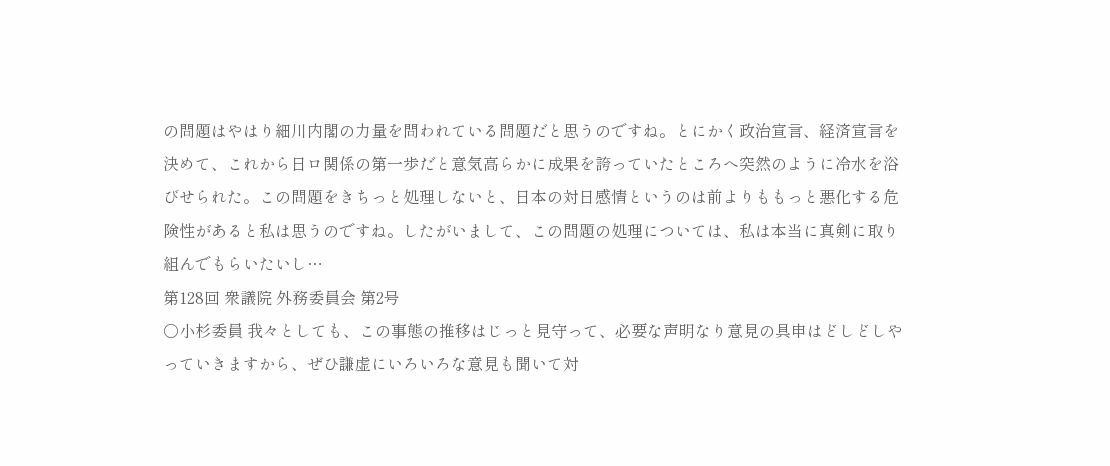の問題はやはり細川内閣の力量を問われている問題だと思うのですね。とにかく政治宣言、経済宣言を決めて、これから日ロ関係の第一歩だと意気高らかに成果を誇っていたところへ突然のように冷水を浴びせられた。この問題をきちっと処理しないと、日本の対日感情というのは前よりももっと悪化する危険性があると私は思うのですね。したがいまして、この問題の処理については、私は本当に真剣に取り組んでもらいたいし…
第128回 衆議院 外務委員会 第2号
○小杉委員 我々としても、この事態の推移はじっと見守って、必要な声明なり意見の具申はどしどしやっていきますから、ぜひ謙虚にいろいろな意見も聞いて対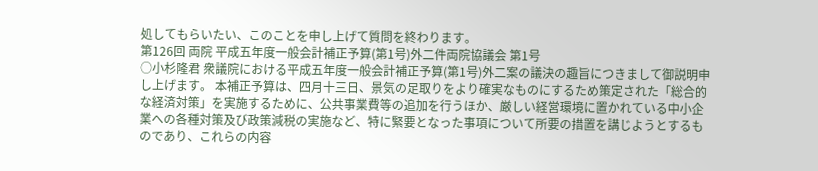処してもらいたい、このことを申し上げて質問を終わります。
第126回 両院 平成五年度一般会計補正予算(第1号)外二件両院協議会 第1号
○小杉隆君 衆議院における平成五年度一般会計補正予算(第1号)外二案の議決の趣旨につきまして御説明申し上げます。 本補正予算は、四月十三日、景気の足取りをより確実なものにするため策定された「総合的な経済対策」を実施するために、公共事業費等の追加を行うほか、厳しい経営環境に置かれている中小企業への各種対策及び政策減税の実施など、特に緊要となった事項について所要の措置を講じようとするものであり、これらの内容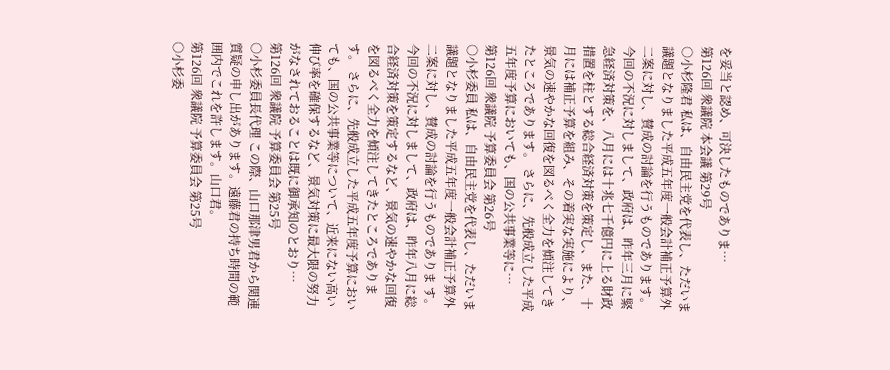を妥当と認め、可決したものでありま…
第126回 衆議院 本会議 第29号
○小杉隆君 私は、自由民主党を代表し、ただいま議題となりました平成五年度一般会計補正予算外二案に対し、賛成の討論を行うものであります。 今回の不況に対しまして、政府は、昨年三月に緊急経済対策を、八月には十兆七千億円に上る財政措置を柱とする総合経済対策を策定し、また、十月には補正予算を組み、その着実な実施により、景気の速やかな回復を図るべく全力を傾注してきたところであります。 さらに、先般成立した平成五年度予算においても、国の公共事業等に…
第126回 衆議院 予算委員会 第26号
○小杉委員 私は、自由民主党を代表し、ただいま議題となりました平成五年度一般会計補正予算外二案に対し、賛成の討論を行うものでありま す。 今回の不況に対しまして、政府は、昨年八月に総合経済対策を策定するなど、景気の速やかな回復を図るべく全力を傾注してきたところであります。 さらに、先般成立した平成五年度予算においても、国の公共事業等について、近来にない高い伸び率を確保するなど、景気対策に最大限の努力がなされておることは既に御承知のとおり…
第126回 衆議院 予算委員会 第25号
○小杉委員長代理 この際、山口那津男君から関連質疑の申し出があります。遠藤君の持ち時間の範囲内でこれを許します。山口君。
第126回 衆議院 予算委員会 第25号
○小杉委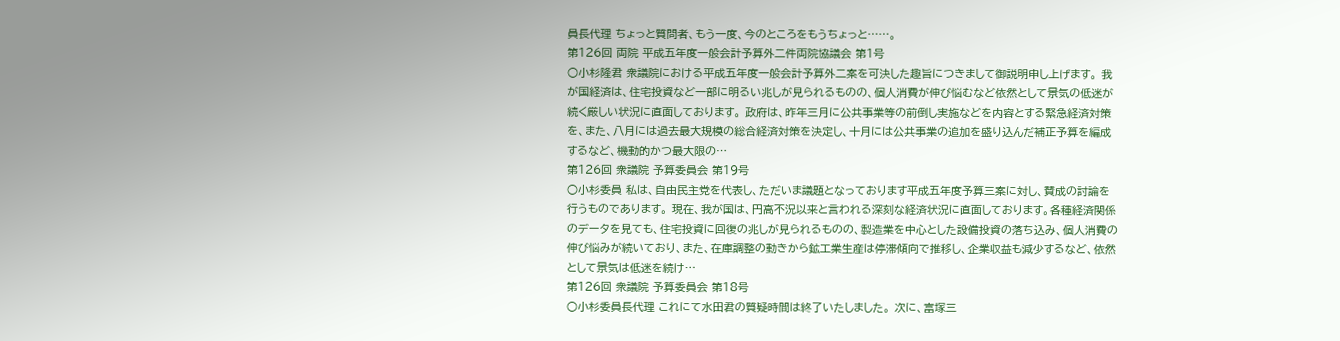員長代理 ちょっと質問者、もう一度、今のところをもうちょっと……。
第126回 両院 平成五年度一般会計予算外二件両院協議会 第1号
○小杉隆君 衆議院における平成五年度一般会計予算外二案を可決した趣旨につきまして御説明申し上げます。 我が国経済は、住宅投資など一部に明るい兆しが見られるものの、個人消費が伸び悩むなど依然として景気の低迷が続く厳しい状況に直面しております。 政府は、昨年三月に公共事業等の前倒し実施などを内容とする緊急経済対策を、また、八月には過去最大規模の総合経済対策を決定し、十月には公共事業の追加を盛り込んだ補正予算を編成するなど、機動的かつ最大限の…
第126回 衆議院 予算委員会 第19号
○小杉委員 私は、自由民主党を代表し、ただいま議題となっております平成五年度予算三案に対し、賛成の討論を行うものであります。 現在、我が国は、円高不況以来と言われる深刻な経済状況に直面しております。各種経済関係のデータを見ても、住宅投資に回復の兆しが見られるものの、製造業を中心とした設備投資の落ち込み、個人消費の伸び悩みが続いており、また、在庫調整の動きから鉱工業生産は停滞傾向で推移し、企業収益も減少するなど、依然として景気は低迷を続け…
第126回 衆議院 予算委員会 第18号
○小杉委員長代理 これにて水田君の質疑時間は終了いたしました。 次に、富塚三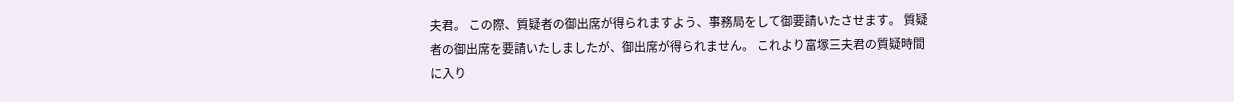夫君。 この際、質疑者の御出席が得られますよう、事務局をして御要請いたさせます。 質疑者の御出席を要請いたしましたが、御出席が得られません。 これより富塚三夫君の質疑時間に入り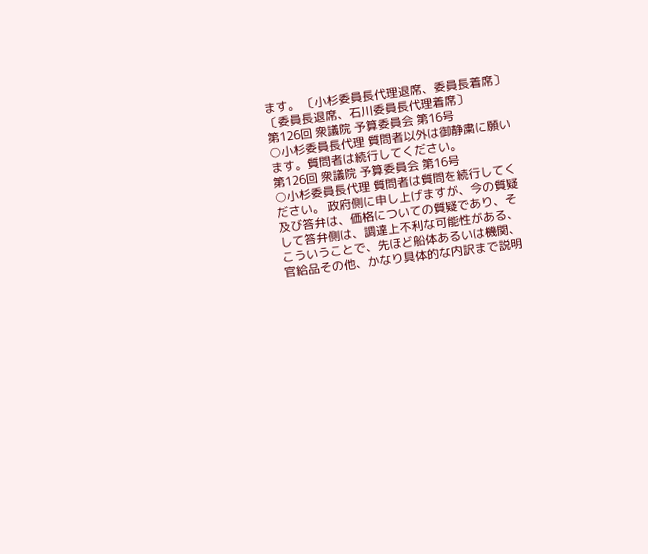ます。 〔小杉委員長代理退席、委員長着席〕 〔委員長退席、石川委員長代理着席〕
第126回 衆議院 予算委員会 第16号
○小杉委員長代理 質問者以外は御静粛に願います。質問者は続行してください。
第126回 衆議院 予算委員会 第16号
○小杉委員長代理 質問者は質問を続行してください。 政府側に申し上げますが、今の質疑及び答弁は、価格についての質疑であり、そして答弁側は、調達上不利な可能性がある、こういうことで、先ほど船体あるいは機関、官給品その他、かなり具体的な内訳まで説明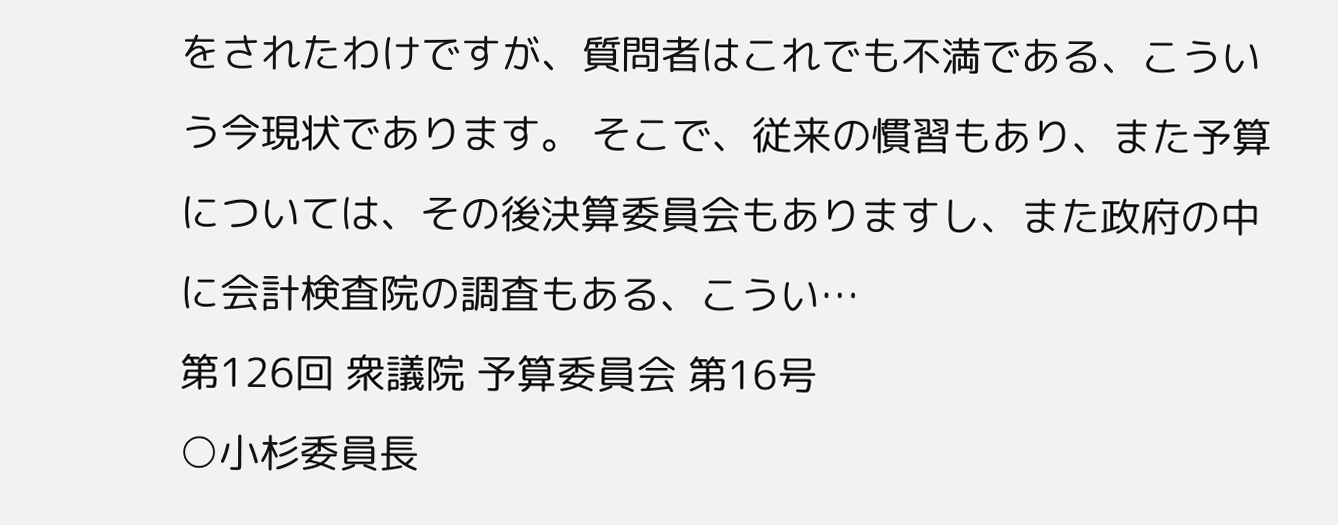をされたわけですが、質問者はこれでも不満である、こういう今現状であります。 そこで、従来の慣習もあり、また予算については、その後決算委員会もありますし、また政府の中に会計検査院の調査もある、こうい…
第126回 衆議院 予算委員会 第16号
○小杉委員長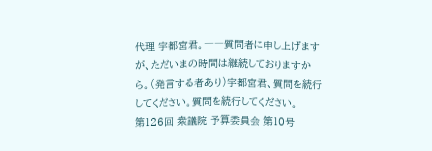代理 宇都宮君。――質問者に申し上げますが、ただいまの時間は継続しておりますから。(発言する者あり)宇都宮君、質問を続行してください。質問を続行してください。
第126回 衆議院 予算委員会 第10号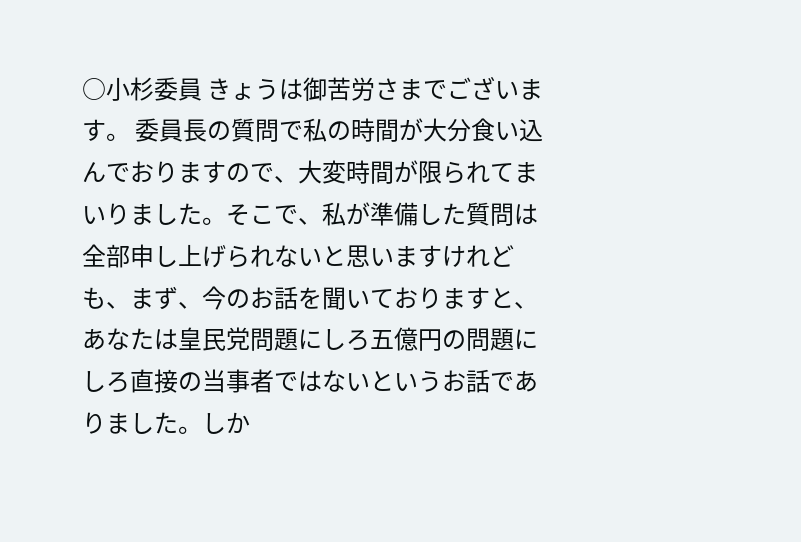○小杉委員 きょうは御苦労さまでございます。 委員長の質問で私の時間が大分食い込んでおりますので、大変時間が限られてまいりました。そこで、私が準備した質問は全部申し上げられないと思いますけれども、まず、今のお話を聞いておりますと、あなたは皇民党問題にしろ五億円の問題にしろ直接の当事者ではないというお話でありました。しか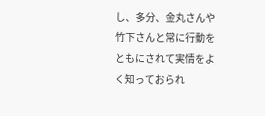し、多分、金丸さんや竹下さんと常に行動をともにされて実情をよく知っておられ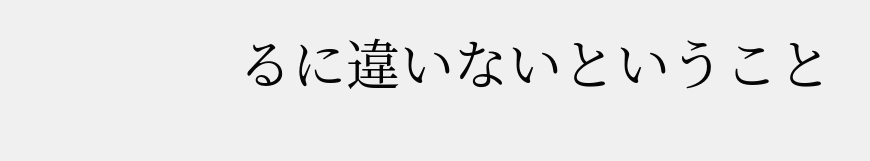るに違いないということ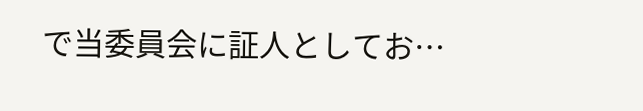で当委員会に証人としてお…